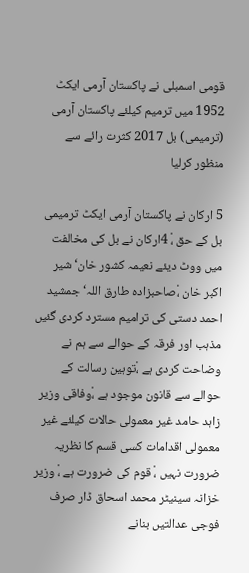قومی اسمبلی نے پاکستان آرمی ایکٹ 1952 میں ترمیم کیلئے پاکستان آرمی (ترمیمی) بل 2017 کثرت رائے سے منظور کرلیا

5 ارکان نے پاکستان آرمی ایکٹ ترمیمی بل کے حق ،ْ 4ارکان نے بل کی مخالفت میں ووٹ دیئے نعیمہ کشور خان‘ شیر اکبر خان ،ْصاحبزادہ طارق اللہ‘ جمشید احمد دستی کی ترامیم مسترد کردی گئیں مذہب اور فرقہ کے حوالے سے ہم نے وضاحت کردی ہے ،ْتوہین رسالت کے حوالے سے قانون موجود ہے ،ْوفاقی وزیر زاہد حامد غیر معمولی حالات کیلئے غیر معمولی اقدامات کسی قسم کا نظریہ ضرورت نہیں ،ْ قوم کی ضرورت ہے ،ْ وزیر خزانہ سینیٹر محمد اسحاق ڈار صرف فوجی عدالتیں بنانے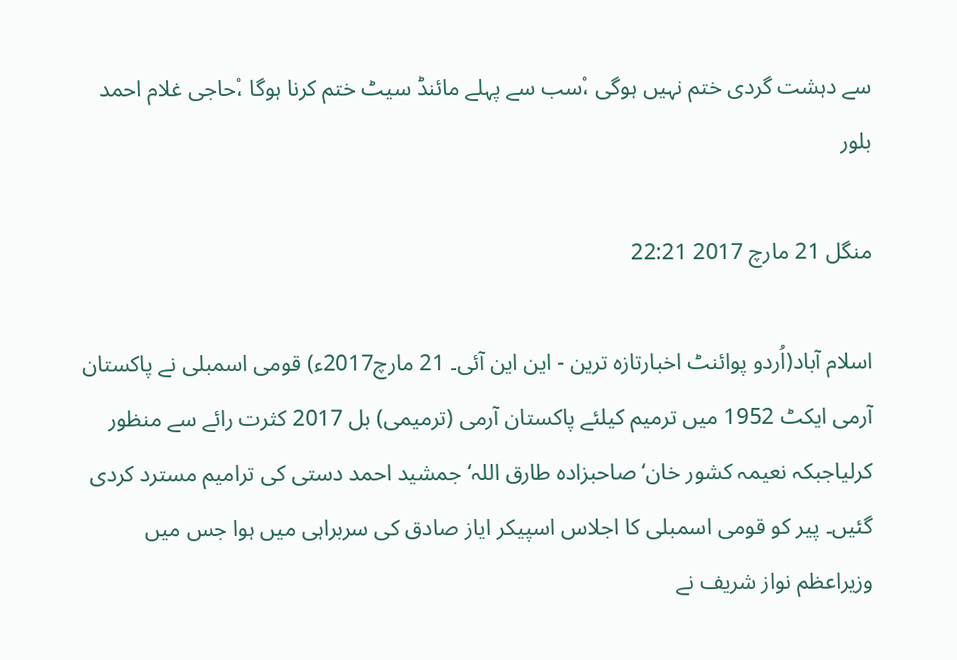سے دہشت گردی ختم نہیں ہوگی ،ْسب سے پہلے مائنڈ سیٹ ختم کرنا ہوگا ،ْحاجی غلام احمد بلور

منگل 21 مارچ 2017 22:21

اسلام آباد(اُردو پوائنٹ اخبارتازہ ترین - این این آئی۔ 21 مارچ2017ء) قومی اسمبلی نے پاکستان آرمی ایکٹ 1952 میں ترمیم کیلئے پاکستان آرمی (ترمیمی) بل 2017 کثرت رائے سے منظور کرلیاجبکہ نعیمہ کشور خان‘ صاحبزادہ طارق اللہ‘ جمشید احمد دستی کی ترامیم مسترد کردی گئیں۔ پیر کو قومی اسمبلی کا اجلاس اسپیکر ایاز صادق کی سربراہی میں ہوا جس میں وزیراعظم نواز شریف نے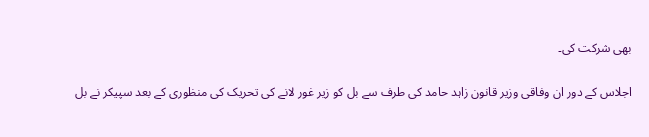بھی شرکت کی۔

اجلاس کے دور ان وفاقی وزیر قانون زاہد حامد کی طرف سے بل کو زیر غور لانے کی تحریک کی منظوری کے بعد سپیکر نے بل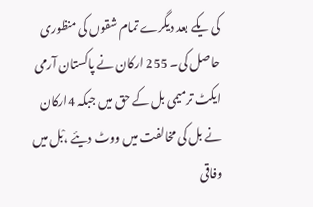کی یکے بعد دیگرے تمام شقوں کی منظوری حاصل کی۔ 255 ارکان نے پاکستان آرمی ایکٹ ترمیمی بل کے حق میں جبکہ 4ارکان نے بل کی مخالفت میں ووٹ دیئے ،ْبل میں وفاقی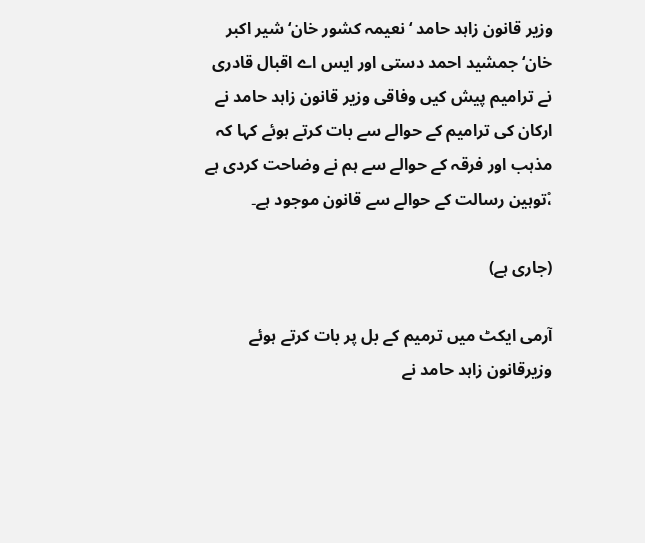وزیر قانون زاہد حامد ‘ نعیمہ کشور خان‘ شیر اکبر خان‘ جمشید احمد دستی اور ایس اے اقبال قادری نے ترامیم پیش کیں وفاقی وزیر قانون زاہد حامد نے ارکان کی ترامیم کے حوالے سے بات کرتے ہوئے کہا کہ مذہب اور فرقہ کے حوالے سے ہم نے وضاحت کردی ہے ،ْتوہین رسالت کے حوالے سے قانون موجود ہے۔

(جاری ہے)

آرمی ایکٹ میں ترمیم کے بل پر بات کرتے ہوئے وزیرقانون زاہد حامد نے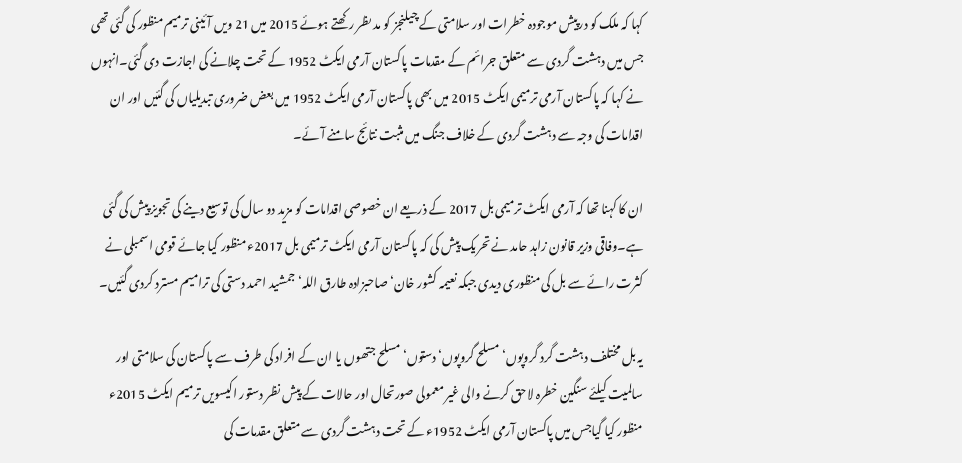کہا کہ ملک کو درپیش موجودہ خطرات اور سلامتی کے چیلنجز کو مد ںظر رکھتے ہوئے 2015 میں 21 ویں آئینی ترمیم منظور کی گئی تھی جس میں دہشت گردی سے متعلق جرائم کے مقدمات پاکستان آرمی ایکٹ 1952 کے تحت چلانے کی اجازت دی گئی۔انہوں نے کہا کہ پاکستان آرمی ترمیمی ایکٹ 2015 میں بھی پاکستان آرمی ایکٹ 1952 میں بعض ضروری تبدیلیاں کی گئیں اور ان اقدامات کی وجہ سے دہشت گردی کے خلاف جنگ میں مثبت نتائج سامنے آئے۔

ان کا کہنا تھا کہ آرمی ایکٹ ترمیمی بل 2017 کے ذریعے ان خصوصی اقدامات کو مزید دو سال کی توسیع دینے کی تجویز پیش کی گئی ہے۔وفاقی وزیر قانون زاہد حامد نے تحریک پیش کی کہ پاکستان آرمی ایکٹ ترمیمی بل 2017ء منظور کیا جائے قومی اسمبلی نے کثرت رائے سے بل کی منظوری دیدی جبکہ نعیمہ کشور خان‘ صاحبزادہ طارق اللہ‘ جمشید احمد دستی کی ترامیم مسترد کردی گئیں۔

یہ بل مختلف دہشت گرد گروپوں‘ مسلح گروپوں‘ دستوں‘ مسلح جتھوں یا ان کے افراد کی طرف سے پاکستان کی سلامتی اور سالمیت کیلئے سنگین خطرہ لاحق کرنے والی غیر معمولی صورتحال اور حالات کے پیش نظر دستور اکیسویں ترمیم ایکٹ 2015ء منظور کیا گیاجس میں پاکستان آرمی ایکٹ 1952ء کے تحت دہشت گردی سے متعلق مقدمات کی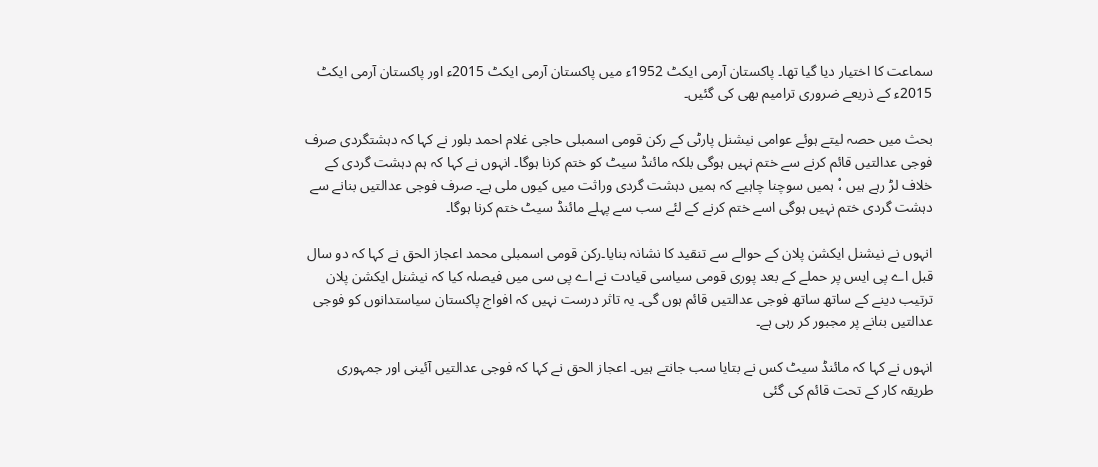سماعت کا اختیار دیا گیا تھا۔ پاکستان آرمی ایکٹ 1952ء میں پاکستان آرمی ایکٹ 2015ء اور پاکستان آرمی ایکٹ 2015ء کے ذریعے ضروری ترامیم بھی کی گئیں۔

بحث میں حصہ لیتے ہوئے عوامی نیشنل پارٹی کے رکن قومی اسمبلی حاجی غلام احمد بلور نے کہا کہ دہشتگردی صرف فوجی عدالتیں قائم کرنے سے ختم نہیں ہوگی بلکہ مائنڈ سیٹ کو ختم کرنا ہوگا۔ انہوں نے کہا کہ ہم دہشت گردی کے خلاف لڑ رہے ہیں ،ْ ہمیں سوچنا چاہیے کہ ہمیں دہشت گردی وراثت میں کیوں ملی ہے۔ صرف فوجی عدالتیں بنانے سے دہشت گردی ختم نہیں ہوگی اسے ختم کرنے کے لئے سب سے پہلے مائنڈ سیٹ ختم کرنا ہوگا۔

انہوں نے نیشنل ایکشن پلان کے حوالے سے تنقید کا نشانہ بنایا۔رکن قومی اسمبلی محمد اعجاز الحق نے کہا کہ دو سال قبل اے پی ایس پر حملے کے بعد پوری قومی سیاسی قیادت نے اے پی سی میں فیصلہ کیا کہ نیشنل ایکشن پلان ترتیب دینے کے ساتھ ساتھ فوجی عدالتیں قائم ہوں گی۔ یہ تاثر درست نہیں کہ افواج پاکستان سیاستدانوں کو فوجی عدالتیں بنانے پر مجبور کر رہی ہے۔

انہوں نے کہا کہ مائنڈ سیٹ کس نے بتایا سب جانتے ہیں۔ اعجاز الحق نے کہا کہ فوجی عدالتیں آئینی اور جمہوری طریقہ کار کے تحت قائم کی گئی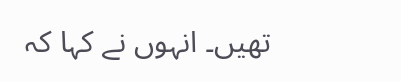تھیں۔ انہوں نے کہا کہ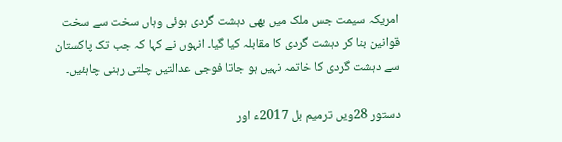امریکہ سیمت جس ملک میں بھی دہشت گردی ہوئی وہاں سخت سے سخت قوانین بنا کر دہشت گردی کا مقابلہ کیا گیا۔ انہوں نے کہا کہ جب تک پاکستان سے دہشت گردی کا خاتمہ نہیں ہو جاتا فوجی عدالتیں چلتی رہنی چاہئیں۔

دستور 28ویں ترمیم بل 2017ء اور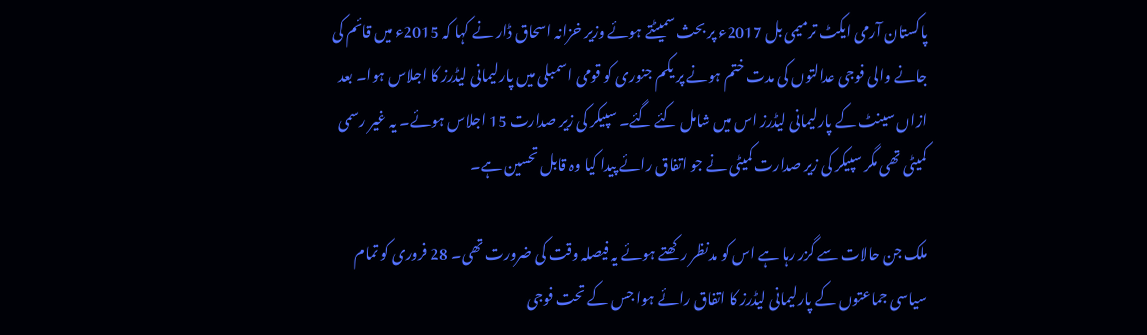پاکستان آرمی ایکٹ ترمیمی بل 2017ء پر بحث سمیٹتے ہوئے وزیر خزانہ اسحاق ڈار نے کہا کہ 2015ء میں قائم کی جانے والی فوجی عدالتوں کی مدت ختم ہونے پر یکم جنوری کو قومی اسمبلی میں پارلیمانی لیڈرز کا اجلاس ہوا۔ بعد ازاں سینٹ کے پارلیمانی لیڈرز اس میں شامل کئے گئے۔ سپیکر کی زیر صدارت 15 اجلاس ہوئے۔ یہ غیر رسمی کمیٹی تھی مگر سپیکر کی زیر صدارت کمیٹی نے جو اتفاق رائے پیدا کیا وہ قابل تحسین ہے۔

ملک جن حالات سے گزر رہا ہے اس کو مدنظر رکھتے ہوئے یہ فیصلہ وقت کی ضرورت تھی۔ 28 فروری کو تمام سیاسی جماعتوں کے پارلیمانی لیڈرز کا اتفاق رائے ہوا جس کے تحت فوجی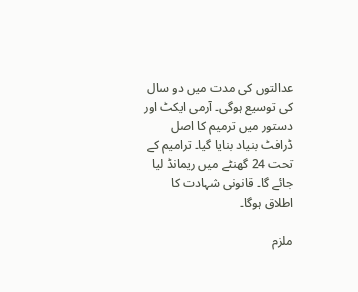عدالتوں کی مدت میں دو سال کی توسیع ہوگی۔ آرمی ایکٹ اور دستور میں ترمیم کا اصل ڈرافٹ بنیاد بنایا گیا۔ ترامیم کے تحت 24 گھنٹے میں ریمانڈ لیا جائے گا۔ قانونی شہادت کا اطلاق ہوگا۔

ملزم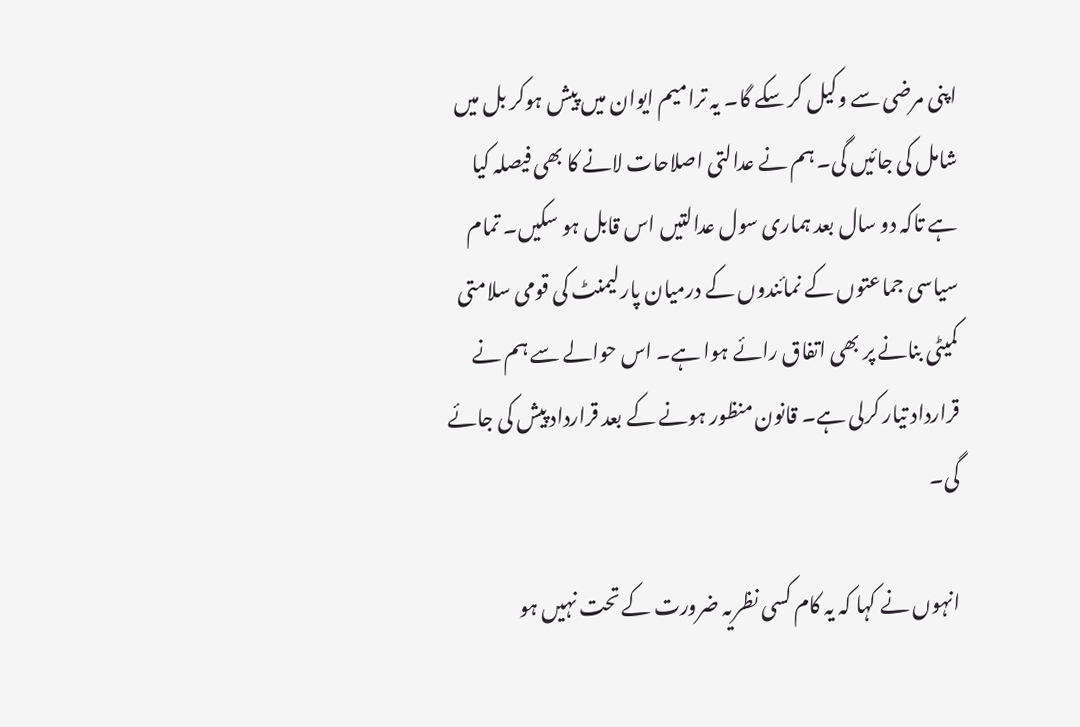اپنی مرضی سے وکیل کر سکے گا۔ یہ ترامیم ایوان میں پیش ہوکر بل میں شامل کی جائیں گی۔ ہم نے عدالتی اصلاحات لانے کا بھی فیصلہ کیا ہے تاکہ دو سال بعد ہماری سول عدالتیں اس قابل ہو سکیں۔ تمام سیاسی جماعتوں کے نمائندوں کے درمیان پارلیمنٹ کی قومی سلامتی کمیٹی بنانے پر بھی اتفاق رائے ہوا ہے۔ اس حوالے سے ہم نے قرارداد تیار کرلی ہے۔ قانون منظور ہونے کے بعد قرارداد پیش کی جائے گی۔

انہوں نے کہا کہ یہ کام کسی نظریہ ضرورت کے تحت نہیں ہو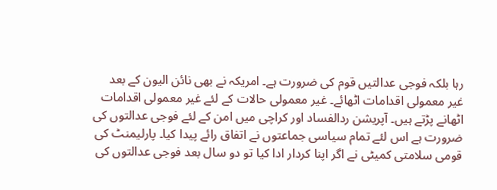رہا بلکہ فوجی عدالتیں قوم کی ضرورت ہے۔ امریکہ نے بھی نائن الیون کے بعد غیر معمولی اقدامات اٹھائے۔ غیر معمولی حالات کے لئے غیر معمولی اقدامات اٹھانے پڑتے ہیں۔ آپریشن ردالفساد اور کراچی میں امن کے لئے فوجی عدالتوں کی ضرورت ہے اس لئے تمام سیاسی جماعتوں نے اتفاق رائے پیدا کیا۔ پارلیمنٹ کی قومی سلامتی کمیٹی نے اگر اپنا کردار ادا کیا تو دو سال بعد فوجی عدالتوں کی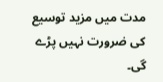مدت میں مزید توسیع کی ضرورت نہیں پڑے گی۔